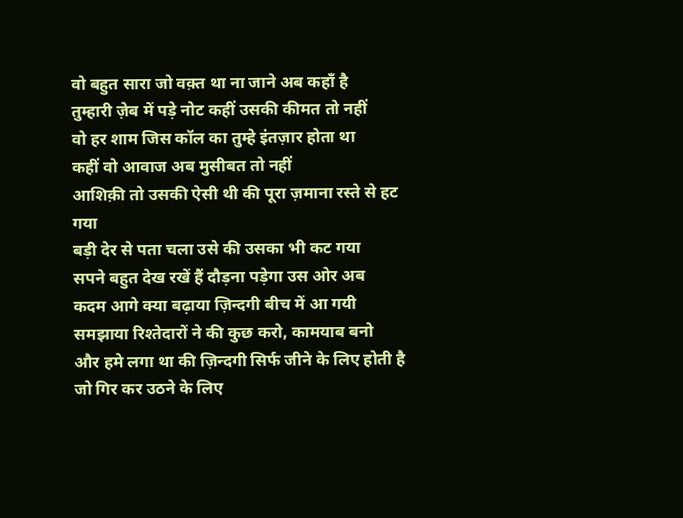वो बहुत सारा जो वक़्त था ना जाने अब कहाँ है
तुम्हारी ज़ेब में पड़े नोट कहीं उसकी कीमत तो नहीं
वो हर शाम जिस कॉल का तुम्हे इंतज़ार होता था
कहीं वो आवाज अब मुसीबत तो नहीं
आशिक़ी तो उसकी ऐसी थी की पूरा ज़माना रस्ते से हट गया
बड़ी देर से पता चला उसे की उसका भी कट गया
सपने बहुत देख रखें हैं दौड़ना पड़ेगा उस ओर अब
कदम आगे क्या बढ़ाया ज़िन्दगी बीच में आ गयी
समझाया रिश्तेदारों ने की कुछ करो, कामयाब बनो
और हमे लगा था की ज़िन्दगी सिर्फ जीने के लिए होती है
जो गिर कर उठने के लिए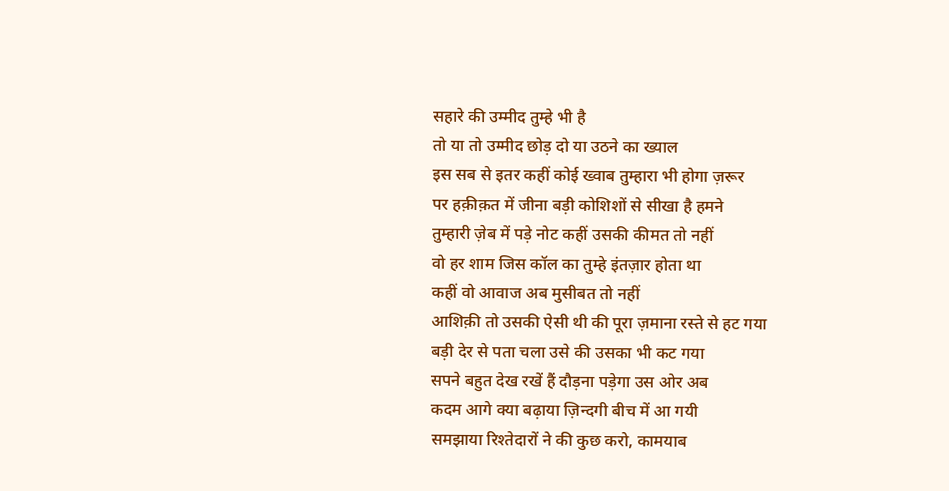सहारे की उम्मीद तुम्हे भी है
तो या तो उम्मीद छोड़ दो या उठने का ख्याल
इस सब से इतर कहीं कोई ख्वाब तुम्हारा भी होगा ज़रूर
पर हक़ीक़त में जीना बड़ी कोशिशों से सीखा है हमने
तुम्हारी ज़ेब में पड़े नोट कहीं उसकी कीमत तो नहीं
वो हर शाम जिस कॉल का तुम्हे इंतज़ार होता था
कहीं वो आवाज अब मुसीबत तो नहीं
आशिक़ी तो उसकी ऐसी थी की पूरा ज़माना रस्ते से हट गया
बड़ी देर से पता चला उसे की उसका भी कट गया
सपने बहुत देख रखें हैं दौड़ना पड़ेगा उस ओर अब
कदम आगे क्या बढ़ाया ज़िन्दगी बीच में आ गयी
समझाया रिश्तेदारों ने की कुछ करो, कामयाब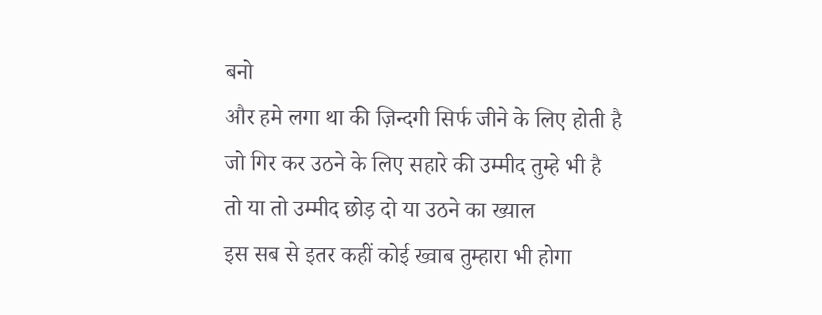बनो
और हमे लगा था की ज़िन्दगी सिर्फ जीने के लिए होती है
जो गिर कर उठने के लिए सहारे की उम्मीद तुम्हे भी है
तो या तो उम्मीद छोड़ दो या उठने का ख्याल
इस सब से इतर कहीं कोई ख्वाब तुम्हारा भी होगा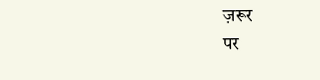ज़रूर
पर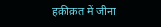हक़ीक़त में जीना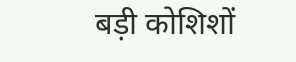बड़ी कोशिशों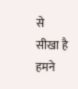से सीखा है हमने